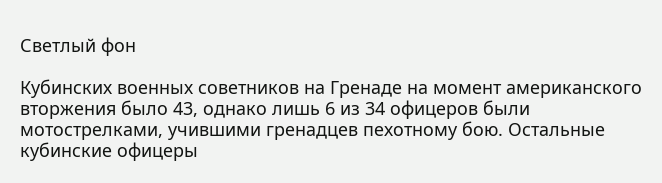Светлый фон

Кубинских военных советников на Гренаде на момент американского вторжения было 43, однако лишь 6 из 34 офицеров были мотострелками, учившими гренадцев пехотному бою. Остальные кубинские офицеры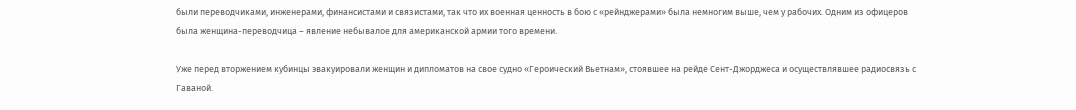были переводчиками, инженерами, финансистами и связистами, так что их военная ценность в бою с «рейнджерами» была немногим выше, чем у рабочих. Одним из офицеров была женщина-переводчица – явление небывалое для американской армии того времени.

Уже перед вторжением кубинцы эвакуировали женщин и дипломатов на свое судно «Героический Вьетнам», стоявшее на рейде Сент-Джорджеса и осуществлявшее радиосвязь с Гаваной.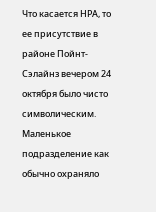Что касается НРА, то ее присутствие в районе Пойнт-Сэлайнз вечером 24 октября было чисто символическим. Маленькое подразделение как обычно охраняло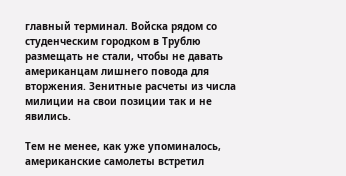главный терминал. Войска рядом со студенческим городком в Трублю размещать не стали, чтобы не давать американцам лишнего повода для вторжения. Зенитные расчеты из числа милиции на свои позиции так и не явились.

Тем не менее, как уже упоминалось, американские самолеты встретил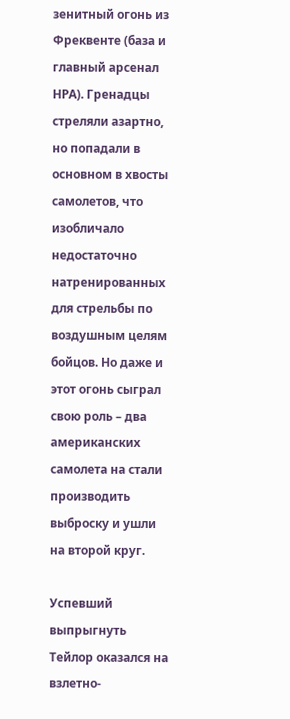зенитный огонь из Фреквенте (база и главный арсенал НРА). Гренадцы стреляли азартно, но попадали в основном в хвосты самолетов, что изобличало недостаточно натренированных для стрельбы по воздушным целям бойцов. Но даже и этот огонь сыграл свою роль – два американских самолета на стали производить выброску и ушли на второй круг.

Успевший выпрыгнуть Тейлор оказался на взлетно-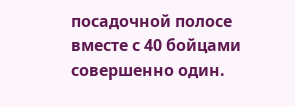посадочной полосе вместе с 40 бойцами совершенно один.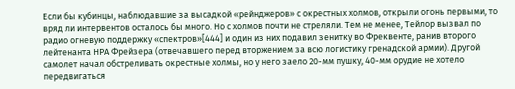Если бы кубинцы, наблюдавшие за высадкой «рейнджеров» с окрестных холмов, открыли огонь первыми, то вряд ли интервентов осталось бы много. Но с холмов почти не стреляли. Тем не менее, Тейлор вызвал по радио огневую поддержку «спектров»[444] и один из них подавил зенитку во Фреквенте, ранив второго лейтенанта НРА Фрейзера (отвечавшего перед вторжением за всю логистику гренадской армии). Другой самолет начал обстреливать окрестные холмы, но у него заело 20-мм пушку, 40-мм орудие не хотело передвигаться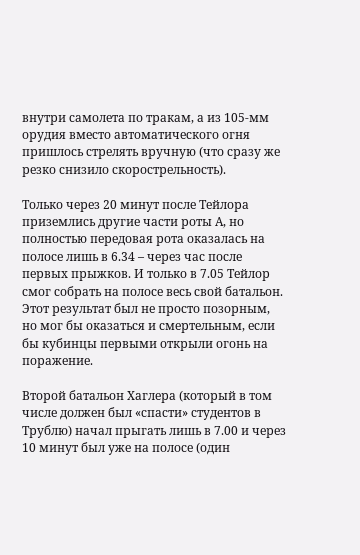внутри самолета по тракам, а из 105-мм орудия вместо автоматического огня пришлось стрелять вручную (что сразу же резко снизило скорострельность).

Только через 20 минут после Тейлора приземлись другие части роты А, но полностью передовая рота оказалась на полосе лишь в 6.34 – через час после первых прыжков. И только в 7.05 Тейлор смог собрать на полосе весь свой батальон. Этот результат был не просто позорным, но мог бы оказаться и смертельным, если бы кубинцы первыми открыли огонь на поражение.

Второй батальон Хаглера (который в том числе должен был «спасти» студентов в Трублю) начал прыгать лишь в 7.00 и через 10 минут был уже на полосе (один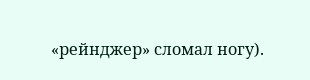«рейнджер» сломал ногу).